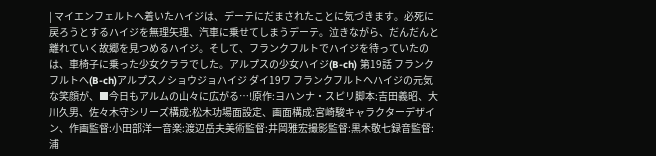| マイエンフェルトへ着いたハイジは、デーテにだまされたことに気づきます。必死に戻ろうとするハイジを無理矢理、汽車に乗せてしまうデーテ。泣きながら、だんだんと離れていく故郷を見つめるハイジ。そして、フランクフルトでハイジを待っていたのは、車椅子に乗った少女クララでした。アルプスの少女ハイジ(B-ch) 第19話 フランクフルトへ(B-ch)アルプスノショウジョハイジ ダイ19ワ フランクフルトヘハイジの元気な笑顔が、■今日もアルムの山々に広がる…!原作:ヨハンナ・スピリ脚本:吉田義昭、大川久男、佐々木守シリーズ構成:松木功場面設定、画面構成:宮崎駿キャラクターデザイン、作画監督:小田部洋一音楽:渡辺岳夫美術監督:井岡雅宏撮影監督:黒木敬七録音監督:浦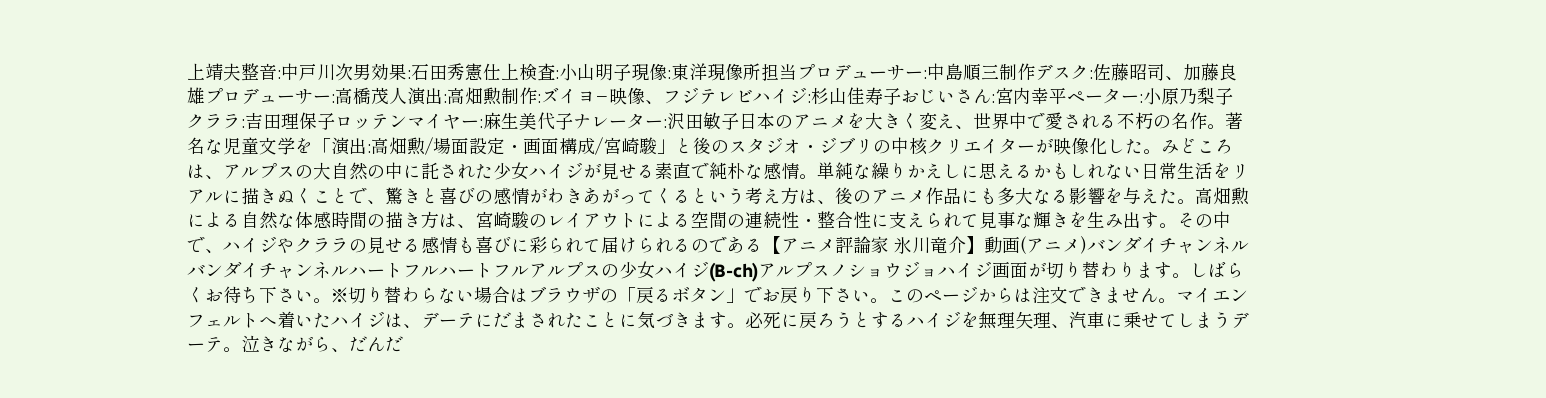上靖夫整音:中戸川次男効果:石田秀憲仕上検査:小山明子現像:東洋現像所担当プロデューサー:中島順三制作デスク:佐藤昭司、加藤良雄プロデューサー:高橋茂人演出:高畑勲制作:ズイヨ−映像、フジテレビハイジ:杉山佳寿子おじいさん:宮内幸平ペーター:小原乃梨子クララ:吉田理保子ロッテンマイヤー:麻生美代子ナレーター:沢田敏子日本のアニメを大きく変え、世界中で愛される不朽の名作。著名な児童文学を「演出:高畑勲/場面設定・画面構成/宮崎駿」と後のスタジオ・ジブリの中核クリエイターが映像化した。みどころは、アルプスの大自然の中に託された少女ハイジが見せる素直で純朴な感情。単純な繰りかえしに思えるかもしれない日常生活をリアルに描きぬくことで、驚きと喜びの感情がわきあがってくるという考え方は、後のアニメ作品にも多大なる影響を与えた。高畑勲による自然な体感時間の描き方は、宮崎駿のレイアウトによる空間の連続性・整合性に支えられて見事な輝きを生み出す。その中で、ハイジやクララの見せる感情も喜びに彩られて届けられるのである【アニメ評論家 氷川竜介】動画(アニメ)バンダイチャンネルバンダイチャンネルハートフルハートフルアルプスの少女ハイジ(B-ch)アルプスノショウジョハイジ画面が切り替わります。しばらくお待ち下さい。※切り替わらない場合はブラウザの「戻るボタン」でお戻り下さい。このページからは注文できません。マイエンフェルトへ着いたハイジは、デーテにだまされたことに気づきます。必死に戻ろうとするハイジを無理矢理、汽車に乗せてしまうデーテ。泣きながら、だんだ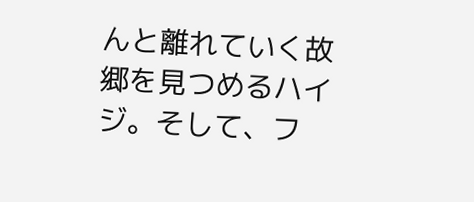んと離れていく故郷を見つめるハイジ。そして、フ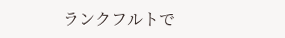ランクフルトで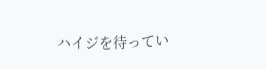ハイジを待ってい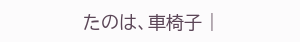たのは、車椅子 |